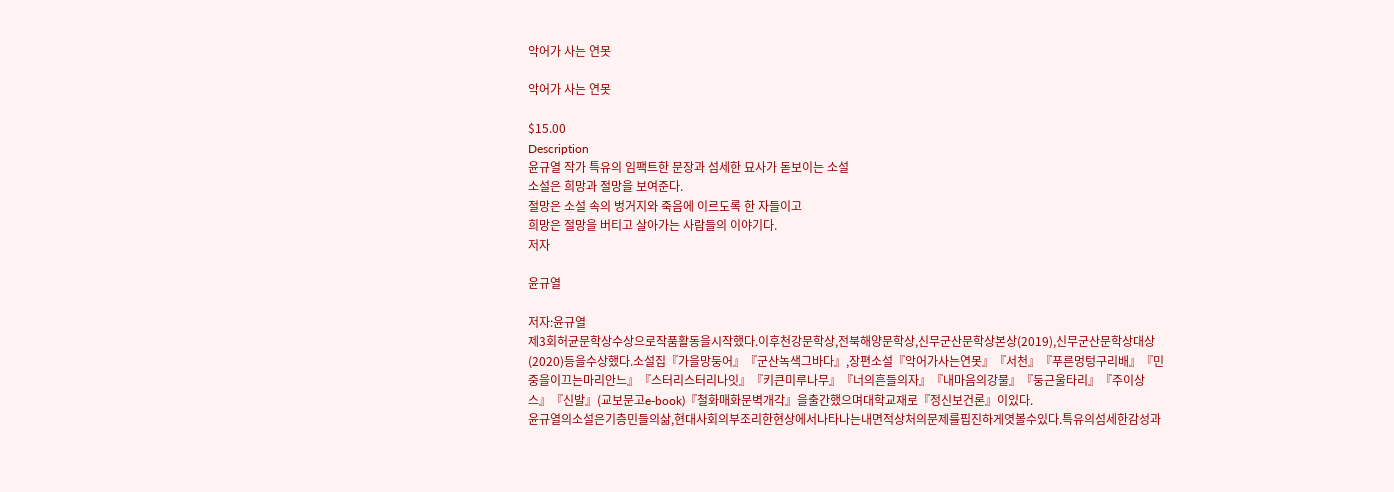악어가 사는 연못

악어가 사는 연못

$15.00
Description
윤규열 작가 특유의 임팩트한 문장과 섬세한 묘사가 돋보이는 소설
소설은 희망과 절망을 보여준다.
절망은 소설 속의 벙거지와 죽음에 이르도록 한 자들이고
희망은 절망을 버티고 살아가는 사람들의 이야기다.
저자

윤규열

저자:윤규열
제3회허균문학상수상으로작품활동을시작했다.이후천강문학상,전북해양문학상,신무군산문학상본상(2019),신무군산문학상대상(2020)등을수상했다.소설집『가을망둥어』『군산녹색그바다』,장편소설『악어가사는연못』『서천』『푸른멍텅구리배』『민중을이끄는마리안느』『스터리스터리나잇』『키큰미루나무』『너의흔들의자』『내마음의강물』『둥근울타리』『주이상스』『신발』(교보문고e-book)『철화매화문벽개각』을출간했으며대학교재로『정신보건론』이있다.
윤규열의소설은기층민들의삶,현대사회의부조리한현상에서나타나는내면적상처의문제를핍진하게엿볼수있다.특유의섬세한감성과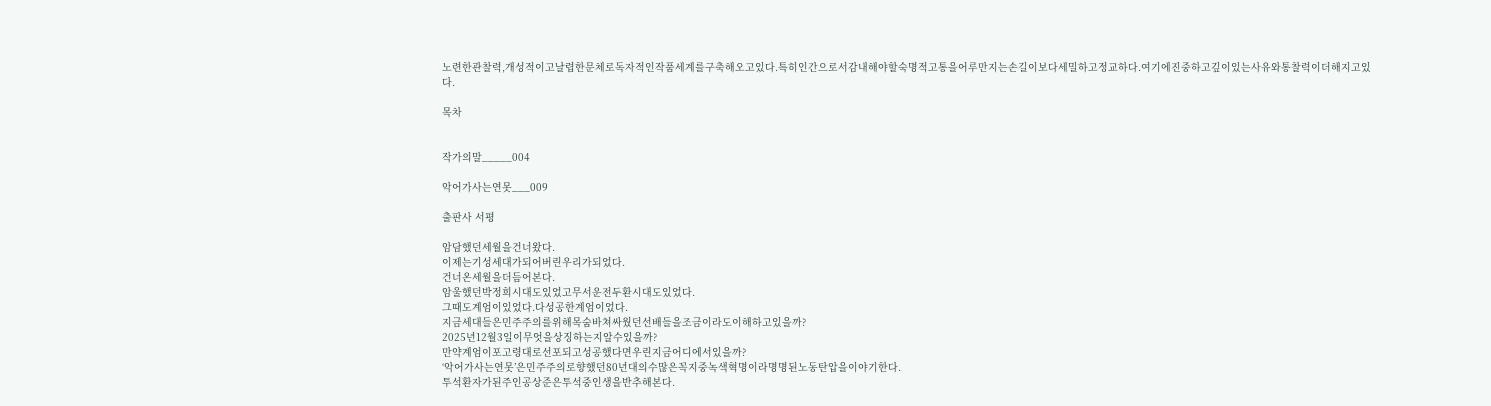노련한관찰력,개성적이고날렵한문체로독자적인작품세계를구축해오고있다.특히인간으로서감내해야할숙명적고통을어루만지는손길이보다세밀하고정교하다.여기에진중하고깊이있는사유와통찰력이더해지고있다.

목차


작가의말_____004

악어가사는연못___009

출판사 서평

암담했던세월을건너왔다.
이제는기성세대가되어버린우리가되었다.
건너온세월을더듬어본다.
암울했던박정희시대도있었고무서운전두환시대도있었다.
그때도계엄이있었다.다성공한계엄이었다.
지금세대들은민주주의를위해목숨바쳐싸웠던선배들을조금이라도이해하고있을까?
2025년12월3일이무엇을상징하는지알수있을까?
만약계엄이포고령대로선포되고성공했다면우린지금어디에서있을까?
‘악어가사는연못’은민주주의로향했던80년대의수많은꼭지중녹색혁명이라명명된노동탄압을이야기한다.
투석환자가된주인공상준은투석중인생을반추해본다.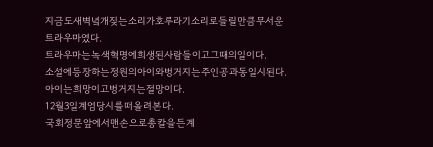지금도새벽녘개짖는소리가호루라기소리로들릴만큼무서운트라우마였다.
트라우마는녹색혁명에희생된사람들이고그때의일이다.
소설에등장하는정원의아이와벙거지는주인공과동일시된다.
아이는희망이고벙거지는절망이다.
12월3일계엄당시를떠올려본다.
국회정문앞에서맨손으로총칼을든계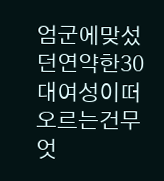엄군에맞섰던연약한30대여성이떠오르는건무엇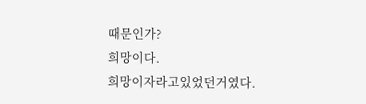때문인가?
희망이다.
희망이자라고있었던거였다.